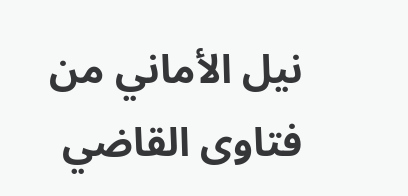نيل الأماني من فتاوى القاضي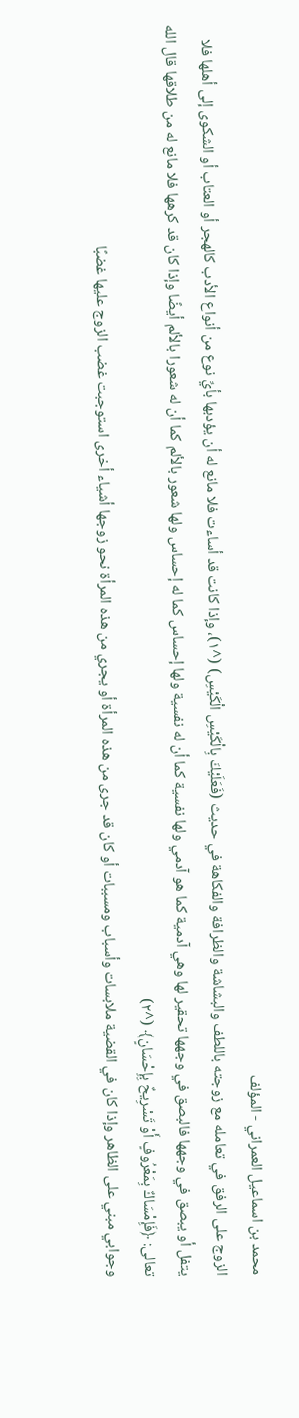محمد بن اسماعيل العمراني - المؤلف
الزوج على الرفق في تعامله مع زوجته باللطف والبشاشة والظرافة والفكاهة في حديث (فَعَلَيْكَ بِالْكَيْسِ الْكَيْسِ) (^١)، وإذا كانت قد أساءت فلا مانع له أن يؤدبها بأيِّ نوع من أنواع الأدب كالهجر أو العتاب أو الشكوى إلى أهلها فلا يتفل أو يبصق في وجهها فالبصق في وجهها تحقير لها وهي آدمية كما هو آدمي ولها نفسية كما أن له نفسية ولها إحساس كما له إحساس ولها شعور بالألم كما أن له شعورا بالألم أيضًا وإذا كان قد كرهها فلا مانع له من طلاقها قال الله تعالى: ﴿فَإِمْسَاكٌ بِمَعْرُوفٍ أَوْ تَسْرِيحٌ بِإِحْسَانٍ﴾ (^٢)
وجوابي مبني على الظاهر وإذا كان في القضية ملابسات وأسباب ومسببات أو كان قد جرى من هذه المرأة أو يجري من هذه المرأة نحو زوجها أشياء أخرى استوجبت غضب الزوج عليها غضبًا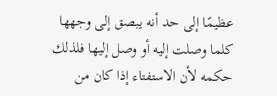عظيمًا إلى حد أنه يبصق إلى وجهها كلما وصلت إليه أو وصل إليها فلذلك حكمه لأن الاستفتاء إذا كان من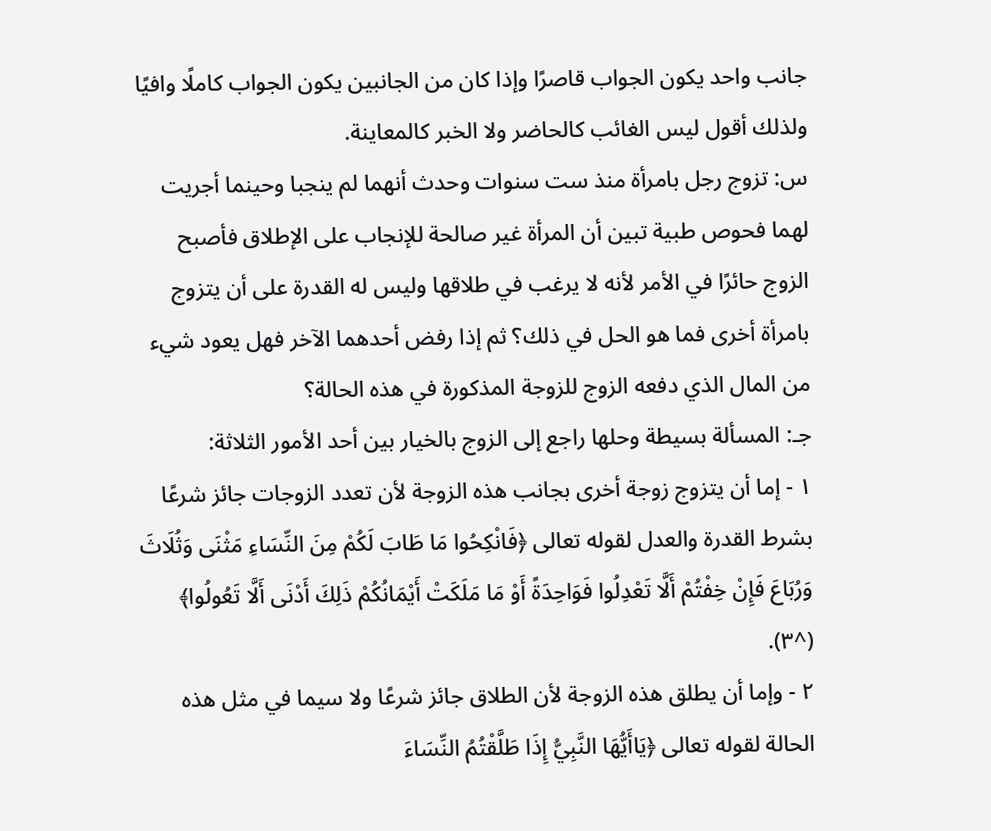جانب واحد يكون الجواب قاصرًا وإذا كان من الجانبين يكون الجواب كاملًا وافيًا ولذلك أقول ليس الغائب كالحاضر ولا الخبر كالمعاينة.
س: تزوج رجل بامرأة منذ ست سنوات وحدث أنهما لم ينجبا وحينما أجريت لهما فحوص طبية تبين أن المرأة غير صالحة للإنجاب على الإطلاق فأصبح الزوج حائرًا في الأمر لأنه لا يرغب في طلاقها وليس له القدرة على أن يتزوج بامرأة أخرى فما هو الحل في ذلك؟ ثم إذا رفض أحدهما الآخر فهل يعود شيء من المال الذي دفعه الزوج للزوجة المذكورة في هذه الحالة؟
جـ: المسألة بسيطة وحلها راجع إلى الزوج بالخيار بين أحد الأمور الثلاثة:
١ - إما أن يتزوج زوجة أخرى بجانب هذه الزوجة لأن تعدد الزوجات جائز شرعًا بشرط القدرة والعدل لقوله تعالى ﴿فَانْكِحُوا مَا طَابَ لَكُمْ مِنَ النِّسَاءِ مَثْنَى وَثُلَاثَ وَرُبَاعَ فَإِنْ خِفْتُمْ أَلَّا تَعْدِلُوا فَوَاحِدَةً أَوْ مَا مَلَكَتْ أَيْمَانُكُمْ ذَلِكَ أَدْنَى أَلَّا تَعُولُوا﴾ (^٣).
٢ - وإما أن يطلق هذه الزوجة لأن الطلاق جائز شرعًا ولا سيما في مثل هذه الحالة لقوله تعالى ﴿يَاأَيُّهَا النَّبِيُّ إِذَا طَلَّقْتُمُ النِّسَاءَ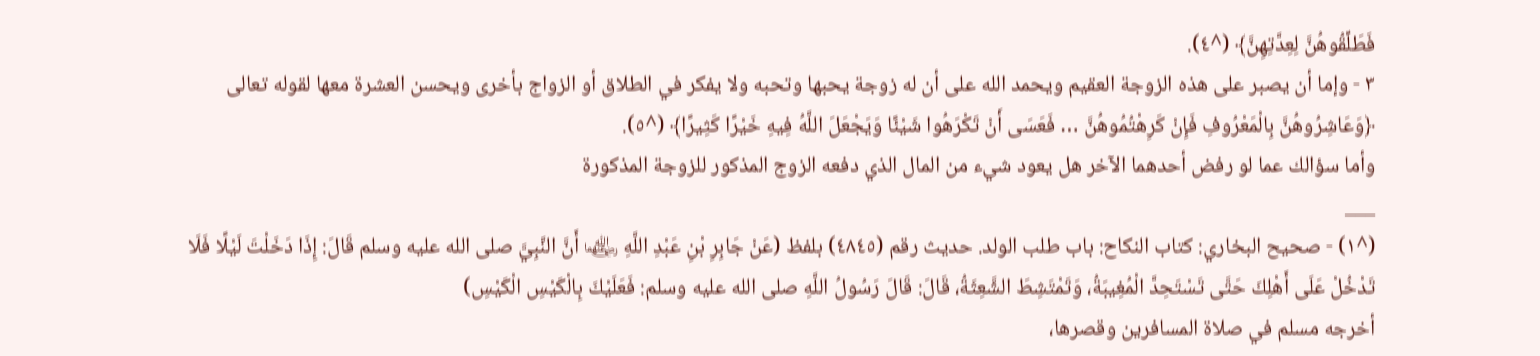فَطَلِّقُوهُنَّ لِعِدَّتِهِنَّ﴾ (^٤).
٣ - وإما أن يصبر على هذه الزوجة العقيم ويحمد الله على أن له زوجة يحبها وتحبه ولا يفكر في الطلاق أو الزواج بأخرى ويحسن العشرة معها لقوله تعالى ﴿وَعَاشِرُوهُنَّ بِالْمَعْرُوفِ فَإِنْ كَرِهْتُمُوهُنَّ … فَعَسَى أَنْ تَكْرَهُوا شَيْئًا وَيَجْعَلَ اللَّهُ فِيهِ خَيْرًا كَثِيرًا﴾ (^٥).
وأما سؤالك عما لو رفض أحدهما الآخر هل يعود شيء من المال الذي دفعه الزوج المذكور للزوجة المذكورة
___
(^١) - صحيح البخاري: كتاب النكاح: باب طلب الولد. حديث رقم (٤٨٤٥) بلفظ (عَنْ جَابِرِ بْنِ عَبْدِ اللَّهِ ﵄ أَنَّ النَّبِيَّ صلى الله عليه وسلم قَالَ: إِذَا دَخَلْتَ لَيْلًا فَلَا تَدْخُلْ عَلَى أَهْلِكَ حَتَّى تَسْتَحِدَّ الْمُغِيبَةُ، وَتَمْتَشِطَ الشَّعِثَةُ، قَالَ: قَالَ رَسُولُ اللَّهِ صلى الله عليه وسلم: فَعَلَيْكَ بِالْكَيْسِ الْكَيْسِ)
أخرجه مسلم في صلاة المسافرين وقصرها،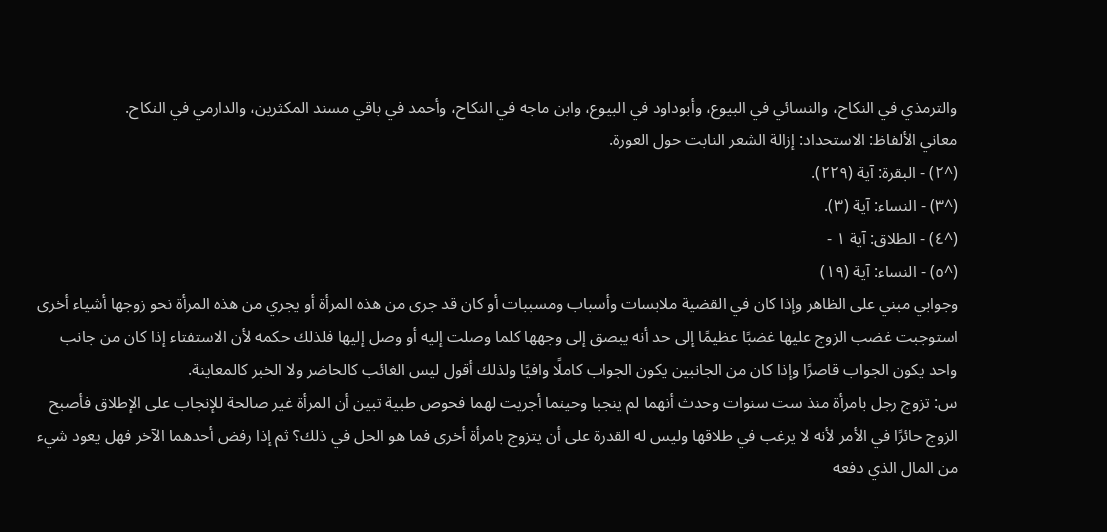والترمذي في النكاح، والنسائي في البيوع، وأبوداود في البيوع، وابن ماجه في النكاح، وأحمد في باقي مسند المكثرين، والدارمي في النكاح.
معاني الألفاظ: الاستحداد: إزالة الشعر النابت حول العورة.
(^٢) - البقرة: آية (٢٢٩).
(^٣) - النساء: آية (٣).
(^٤) - الطلاق: آية ١ -
(^٥) - النساء: آية (١٩)
وجوابي مبني على الظاهر وإذا كان في القضية ملابسات وأسباب ومسببات أو كان قد جرى من هذه المرأة أو يجري من هذه المرأة نحو زوجها أشياء أخرى استوجبت غضب الزوج عليها غضبًا عظيمًا إلى حد أنه يبصق إلى وجهها كلما وصلت إليه أو وصل إليها فلذلك حكمه لأن الاستفتاء إذا كان من جانب واحد يكون الجواب قاصرًا وإذا كان من الجانبين يكون الجواب كاملًا وافيًا ولذلك أقول ليس الغائب كالحاضر ولا الخبر كالمعاينة.
س: تزوج رجل بامرأة منذ ست سنوات وحدث أنهما لم ينجبا وحينما أجريت لهما فحوص طبية تبين أن المرأة غير صالحة للإنجاب على الإطلاق فأصبح الزوج حائرًا في الأمر لأنه لا يرغب في طلاقها وليس له القدرة على أن يتزوج بامرأة أخرى فما هو الحل في ذلك؟ ثم إذا رفض أحدهما الآخر فهل يعود شيء من المال الذي دفعه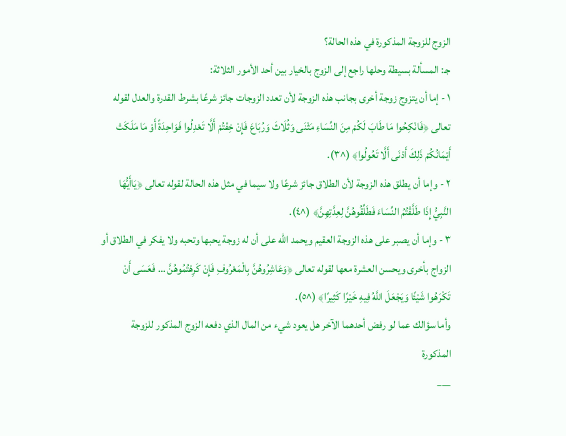الزوج للزوجة المذكورة في هذه الحالة؟
جـ: المسألة بسيطة وحلها راجع إلى الزوج بالخيار بين أحد الأمور الثلاثة:
١ - إما أن يتزوج زوجة أخرى بجانب هذه الزوجة لأن تعدد الزوجات جائز شرعًا بشرط القدرة والعدل لقوله تعالى ﴿فَانْكِحُوا مَا طَابَ لَكُمْ مِنَ النِّسَاءِ مَثْنَى وَثُلَاثَ وَرُبَاعَ فَإِنْ خِفْتُمْ أَلَّا تَعْدِلُوا فَوَاحِدَةً أَوْ مَا مَلَكَتْ أَيْمَانُكُمْ ذَلِكَ أَدْنَى أَلَّا تَعُولُوا﴾ (^٣).
٢ - وإما أن يطلق هذه الزوجة لأن الطلاق جائز شرعًا ولا سيما في مثل هذه الحالة لقوله تعالى ﴿يَاأَيُّهَا النَّبِيُّ إِذَا طَلَّقْتُمُ النِّسَاءَ فَطَلِّقُوهُنَّ لِعِدَّتِهِنَّ﴾ (^٤).
٣ - وإما أن يصبر على هذه الزوجة العقيم ويحمد الله على أن له زوجة يحبها وتحبه ولا يفكر في الطلاق أو الزواج بأخرى ويحسن العشرة معها لقوله تعالى ﴿وَعَاشِرُوهُنَّ بِالْمَعْرُوفِ فَإِنْ كَرِهْتُمُوهُنَّ … فَعَسَى أَنْ تَكْرَهُوا شَيْئًا وَيَجْعَلَ اللَّهُ فِيهِ خَيْرًا كَثِيرًا﴾ (^٥).
وأما سؤالك عما لو رفض أحدهما الآخر هل يعود شيء من المال الذي دفعه الزوج المذكور للزوجة المذكورة
___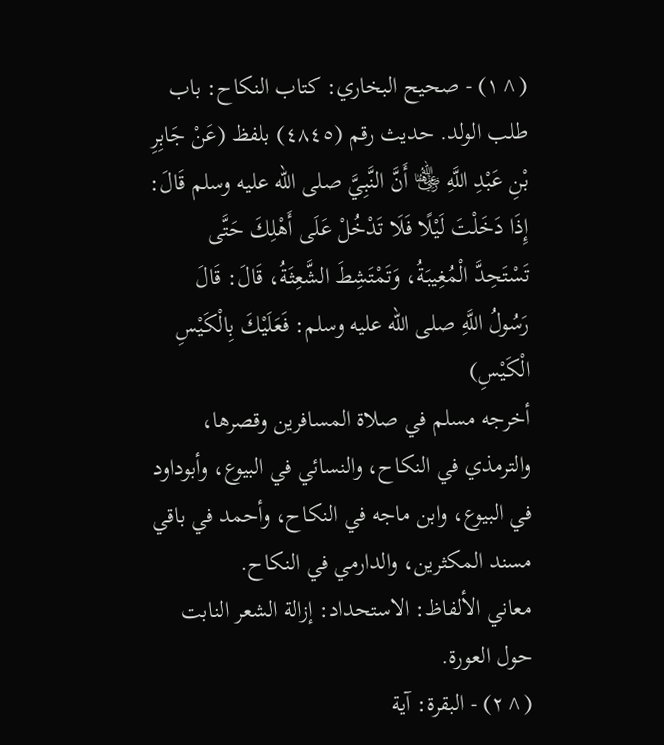(^١) - صحيح البخاري: كتاب النكاح: باب طلب الولد. حديث رقم (٤٨٤٥) بلفظ (عَنْ جَابِرِ بْنِ عَبْدِ اللَّهِ ﵄ أَنَّ النَّبِيَّ صلى الله عليه وسلم قَالَ: إِذَا دَخَلْتَ لَيْلًا فَلَا تَدْخُلْ عَلَى أَهْلِكَ حَتَّى تَسْتَحِدَّ الْمُغِيبَةُ، وَتَمْتَشِطَ الشَّعِثَةُ، قَالَ: قَالَ رَسُولُ اللَّهِ صلى الله عليه وسلم: فَعَلَيْكَ بِالْكَيْسِ الْكَيْسِ)
أخرجه مسلم في صلاة المسافرين وقصرها، والترمذي في النكاح، والنسائي في البيوع، وأبوداود في البيوع، وابن ماجه في النكاح، وأحمد في باقي مسند المكثرين، والدارمي في النكاح.
معاني الألفاظ: الاستحداد: إزالة الشعر النابت حول العورة.
(^٢) - البقرة: آية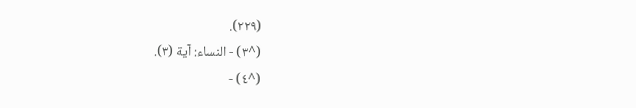(٢٢٩).
(^٣) - النساء: آية (٣).
(^٤) -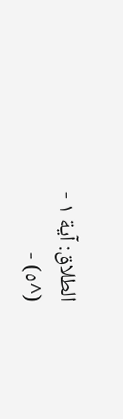الطلاق: آية ١ -
(^٥) -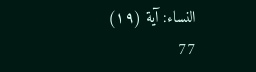النساء: آية (١٩)
77